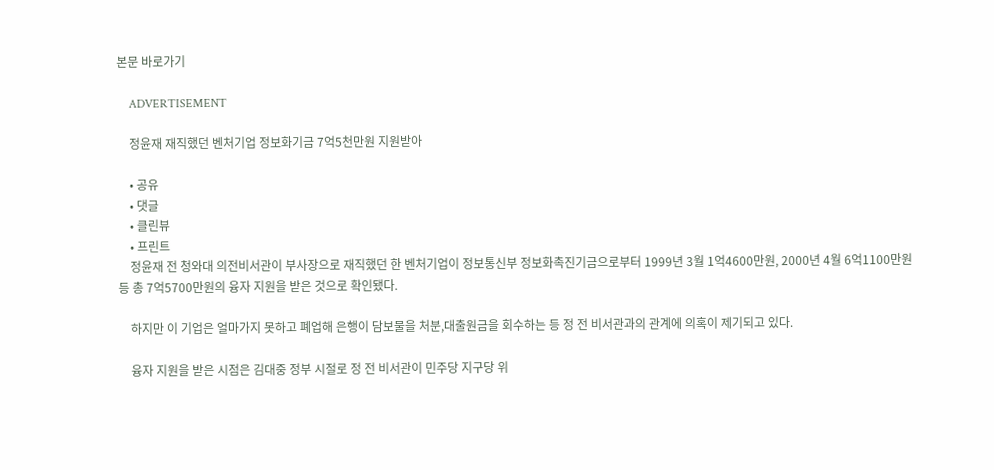본문 바로가기

    ADVERTISEMENT

    정윤재 재직했던 벤처기업 정보화기금 7억5천만원 지원받아

    • 공유
    • 댓글
    • 클린뷰
    • 프린트
    정윤재 전 청와대 의전비서관이 부사장으로 재직했던 한 벤처기업이 정보통신부 정보화촉진기금으로부터 1999년 3월 1억4600만원, 2000년 4월 6억1100만원 등 총 7억5700만원의 융자 지원을 받은 것으로 확인됐다.

    하지만 이 기업은 얼마가지 못하고 폐업해 은행이 담보물을 처분,대출원금을 회수하는 등 정 전 비서관과의 관계에 의혹이 제기되고 있다.

    융자 지원을 받은 시점은 김대중 정부 시절로 정 전 비서관이 민주당 지구당 위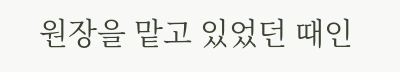원장을 맡고 있었던 때인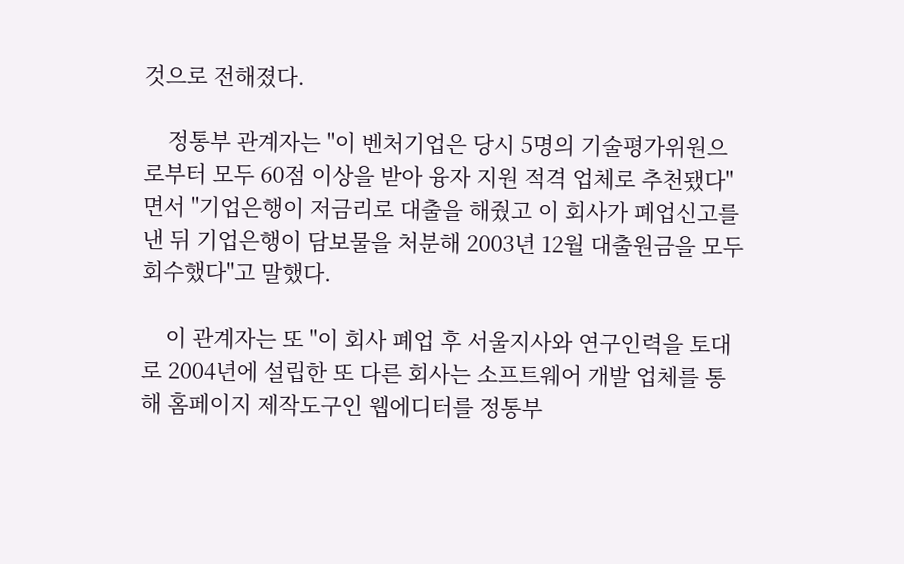것으로 전해졌다.

    정통부 관계자는 "이 벤처기업은 당시 5명의 기술평가위원으로부터 모두 60점 이상을 받아 융자 지원 적격 업체로 추천됐다"면서 "기업은행이 저금리로 대출을 해줬고 이 회사가 폐업신고를 낸 뒤 기업은행이 담보물을 처분해 2003년 12월 대출원금을 모두 회수했다"고 말했다.

    이 관계자는 또 "이 회사 폐업 후 서울지사와 연구인력을 토대로 2004년에 설립한 또 다른 회사는 소프트웨어 개발 업체를 통해 홈페이지 제작도구인 웹에디터를 정통부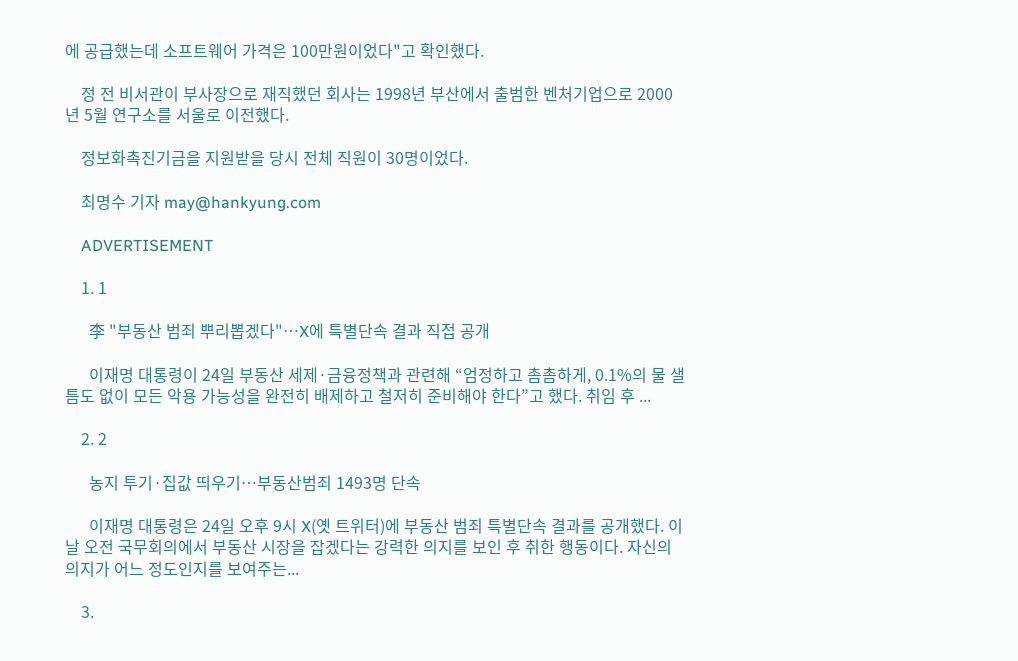에 공급했는데 소프트웨어 가격은 100만원이었다"고 확인했다.

    정 전 비서관이 부사장으로 재직했던 회사는 1998년 부산에서 출범한 벤처기업으로 2000년 5월 연구소를 서울로 이전했다.

    정보화촉진기금을 지원받을 당시 전체 직원이 30명이었다.

    최명수 기자 may@hankyung.com

    ADVERTISEMENT

    1. 1

      李 "부동산 범죄 뿌리뽑겠다"…X에 특별단속 결과 직접 공개

      이재명 대통령이 24일 부동산 세제·금융정책과 관련해 “엄정하고 촘촘하게, 0.1%의 물 샐 틈도 없이 모든 악용 가능성을 완전히 배제하고 철저히 준비해야 한다”고 했다. 취임 후 ...

    2. 2

      농지 투기·집값 띄우기…부동산범죄 1493명 단속

      이재명 대통령은 24일 오후 9시 X(옛 트위터)에 부동산 범죄 특별단속 결과를 공개했다. 이날 오전 국무회의에서 부동산 시장을 잡겠다는 강력한 의지를 보인 후 취한 행동이다. 자신의 의지가 어느 정도인지를 보여주는...

    3.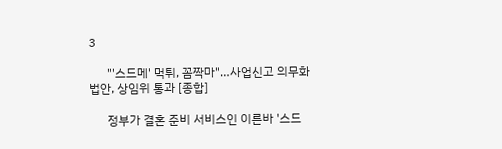3

      "'스드메' 먹튀, 꼼짝마"…사업신고 의무화 법안, 상임위 통과 [종합]

      정부가 결혼 준비 서비스인 이른바 '스드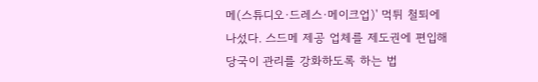메(스튜디오·드레스·메이크업)' 먹튀 철퇴에 나섰다. 스드메 제공 업체를 제도권에 편입해 당국이 관리를 강화하도록 하는 법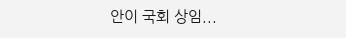안이 국회 상임...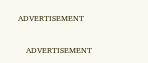ADVERTISEMENT

    ADVERTISEMENT